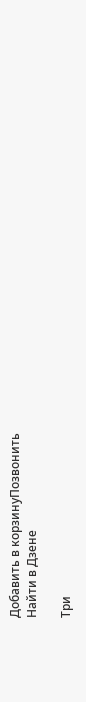Добавить в корзинуПозвонить
Найти в Дзене

Три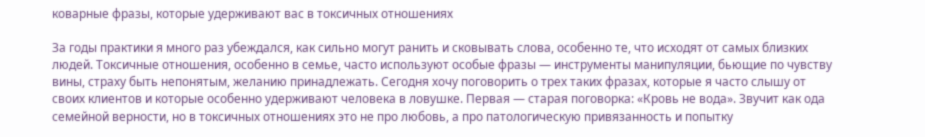коварные фразы, которые удерживают вас в токсичных отношениях

За годы практики я много раз убеждался, как сильно могут ранить и сковывать слова, особенно те, что исходят от самых близких людей. Токсичные отношения, особенно в семье, часто используют особые фразы — инструменты манипуляции, бьющие по чувству вины, страху быть непонятым, желанию принадлежать. Сегодня хочу поговорить о трех таких фразах, которые я часто слышу от своих клиентов и которые особенно удерживают человека в ловушке. Первая — старая поговорка: «Кровь не вода». Звучит как ода семейной верности, но в токсичных отношениях это не про любовь, а про патологическую привязанность и попытку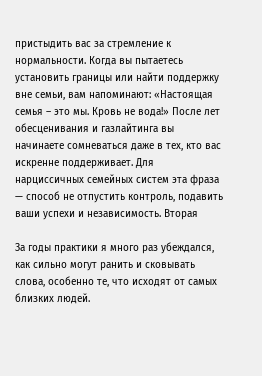пристыдить вас за стремление к нормальности. Когда вы пытаетесь установить границы или найти поддержку вне семьи, вам напоминают: «Настоящая семья – это мы. Кровь не вода!» После лет обесценивания и газлайтинга вы начинаете сомневаться даже в тех, кто вас искренне поддерживает. Для нарциссичных семейных систем эта фраза — способ не отпустить контроль, подавить ваши успехи и независимость. Вторая

За годы практики я много раз убеждался, как сильно могут ранить и сковывать слова, особенно те, что исходят от самых близких людей.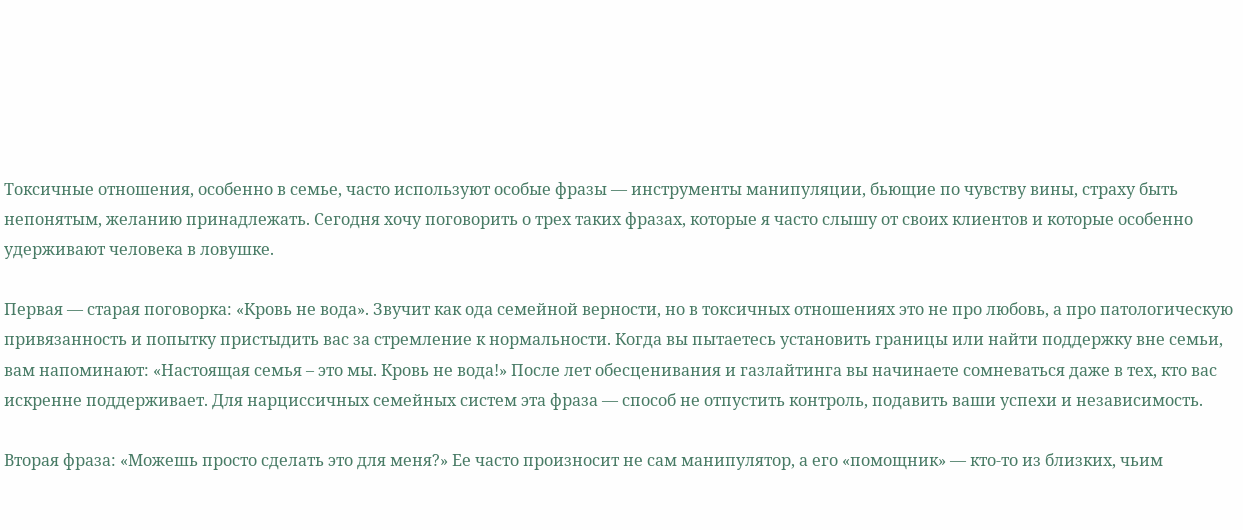Токсичные отношения, особенно в семье, часто используют особые фразы — инструменты манипуляции, бьющие по чувству вины, страху быть непонятым, желанию принадлежать. Сегодня хочу поговорить о трех таких фразах, которые я часто слышу от своих клиентов и которые особенно удерживают человека в ловушке.

Первая — старая поговорка: «Кровь не вода». Звучит как ода семейной верности, но в токсичных отношениях это не про любовь, а про патологическую привязанность и попытку пристыдить вас за стремление к нормальности. Когда вы пытаетесь установить границы или найти поддержку вне семьи, вам напоминают: «Настоящая семья – это мы. Кровь не вода!» После лет обесценивания и газлайтинга вы начинаете сомневаться даже в тех, кто вас искренне поддерживает. Для нарциссичных семейных систем эта фраза — способ не отпустить контроль, подавить ваши успехи и независимость.

Вторая фраза: «Можешь просто сделать это для меня?» Ее часто произносит не сам манипулятор, а его «помощник» — кто-то из близких, чьим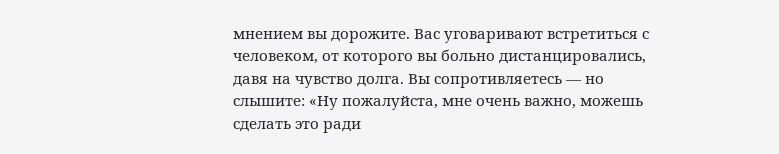мнением вы дорожите. Вас уговаривают встретиться с человеком, от которого вы больно дистанцировались, давя на чувство долга. Вы сопротивляетесь — но слышите: «Ну пожалуйста, мне очень важно, можешь сделать это ради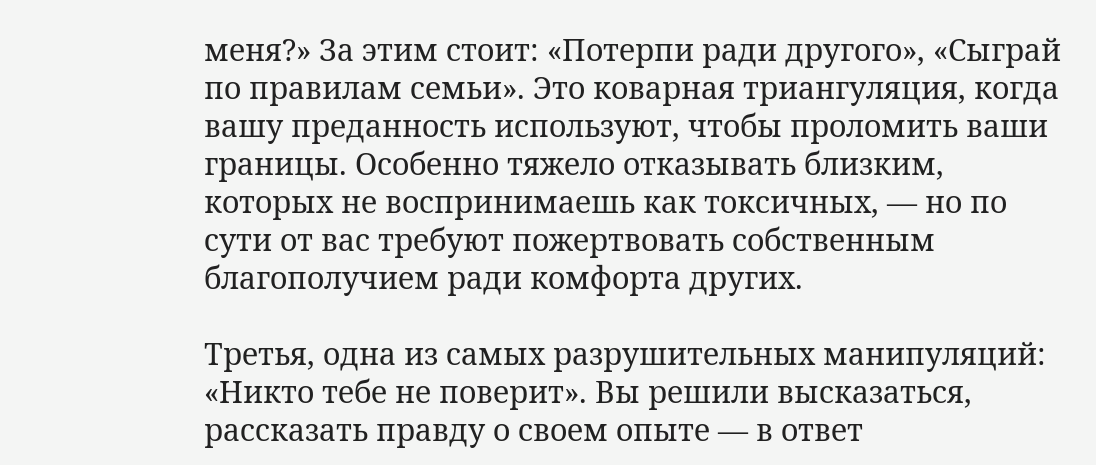меня?» За этим стоит: «Потерпи ради другого», «Сыграй по правилам семьи». Это коварная триангуляция, когда вашу преданность используют, чтобы проломить ваши границы. Особенно тяжело отказывать близким, которых не воспринимаешь как токсичных, — но по сути от вас требуют пожертвовать собственным благополучием ради комфорта других.

Третья, одна из самых разрушительных манипуляций: «Никто тебе не поверит». Вы решили высказаться, рассказать правду о своем опыте — в ответ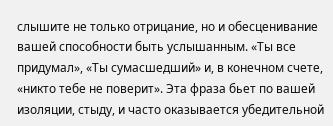слышите не только отрицание, но и обесценивание вашей способности быть услышанным. «Ты все придумал», «Ты сумасшедший» и, в конечном счете, «никто тебе не поверит». Эта фраза бьет по вашей изоляции, стыду, и часто оказывается убедительной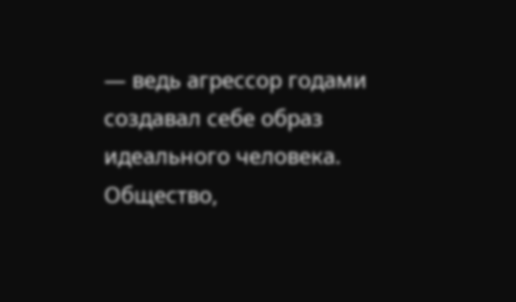— ведь агрессор годами создавал себе образ идеального человека. Общество,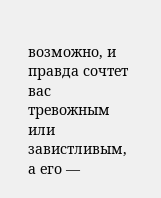возможно, и правда сочтет вас тревожным или завистливым, а его —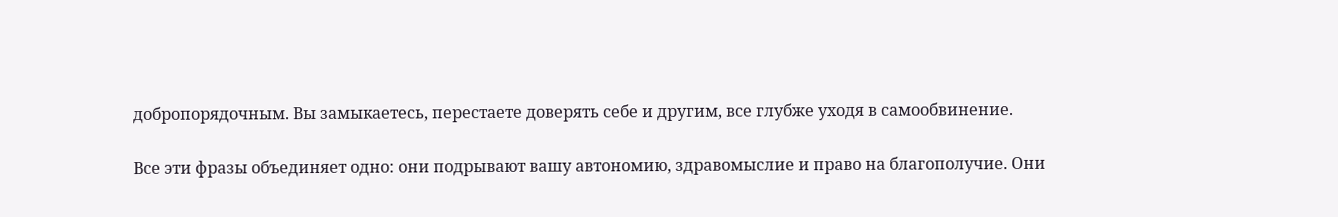добропорядочным. Вы замыкаетесь, перестаете доверять себе и другим, все глубже уходя в самообвинение.

Все эти фразы объединяет одно: они подрывают вашу автономию, здравомыслие и право на благополучие. Они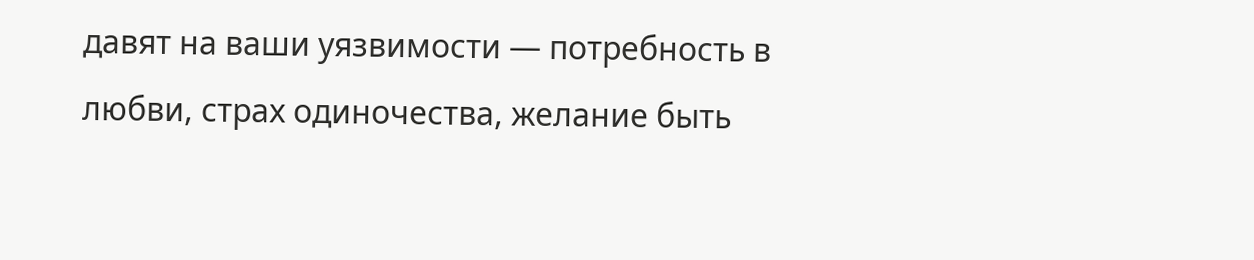давят на ваши уязвимости — потребность в любви, страх одиночества, желание быть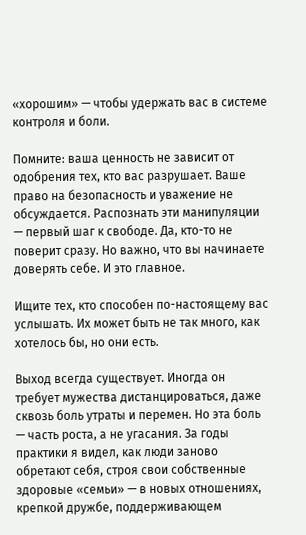«хорошим» — чтобы удержать вас в системе контроля и боли.

Помните: ваша ценность не зависит от одобрения тех, кто вас разрушает. Ваше право на безопасность и уважение не обсуждается. Распознать эти манипуляции — первый шаг к свободе. Да, кто-то не поверит сразу. Но важно, что вы начинаете доверять себе. И это главное.

Ищите тех, кто способен по-настоящему вас услышать. Их может быть не так много, как хотелось бы, но они есть.

Выход всегда существует. Иногда он требует мужества дистанцироваться, даже сквозь боль утраты и перемен. Но эта боль — часть роста, а не угасания. За годы практики я видел, как люди заново обретают себя, строя свои собственные здоровые «семьи» — в новых отношениях, крепкой дружбе, поддерживающем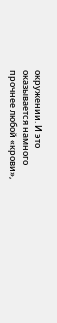окружении. И это оказывается намного прочнее любой «крови»,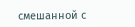смешанной с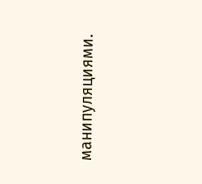манипуляциями.